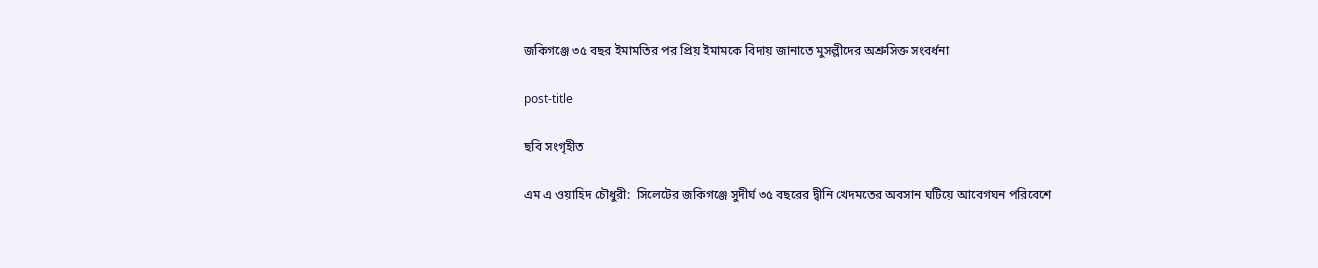জকিগঞ্জে ৩৫ বছর ইমামতির পর প্রিয় ইমামকে বিদায় জানাতে মুসল্লীদের অশ্রুসিক্ত সংবর্ধনা

post-title

ছবি সংগৃহীত

এম এ ওয়াহিদ চৌধুরী:  সিলেটের জকিগঞ্জে সুদীর্ঘ ৩৫ বছরের দ্বীনি খেদমতের অবসান ঘটিয়ে আবেগঘন পরিবেশে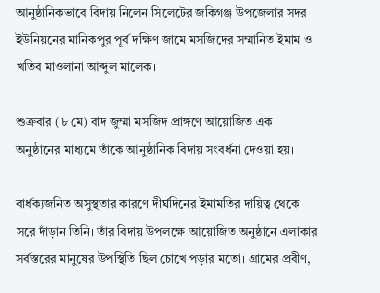আনুষ্ঠানিকভাবে বিদায় নিলেন সিলেটের জকিগঞ্জ উপজেলার সদর ইউনিয়নের মানিকপুর পূর্ব দক্ষিণ জামে মসজিদের সম্মানিত ইমাম ও খতিব মাওলানা আব্দুল মালেক।

শুক্রবার (৮ মে) বাদ জুম্মা মসজিদ প্রাঙ্গণে আয়োজিত এক অনুষ্ঠানের মাধ্যমে তাঁকে আনুষ্ঠানিক বিদায় সংবর্ধনা দেওয়া হয়।

বার্ধক্যজনিত অসুস্থতার কারণে দীর্ঘদিনের ইমামতির দায়িত্ব থেকে সরে দাঁড়ান তিনি। তাঁর বিদায় উপলক্ষে আয়োজিত অনুষ্ঠানে এলাকার সর্বস্তরের মানুষের উপস্থিতি ছিল চোখে পড়ার মতো। গ্রামের প্রবীণ,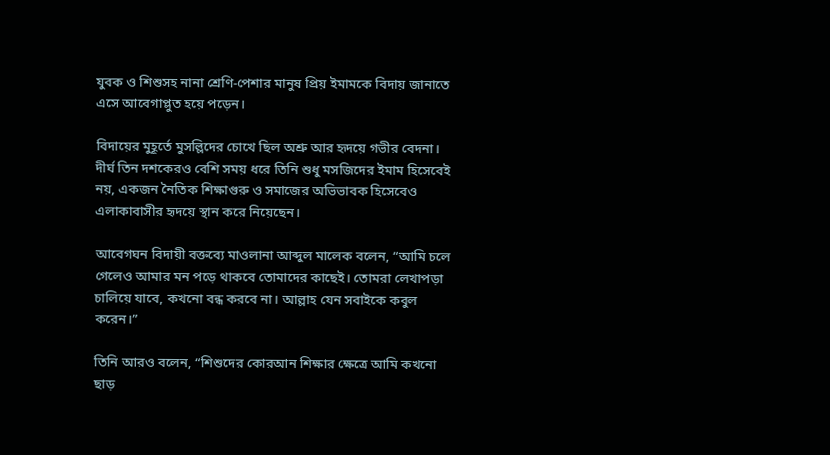যুবক ও শিশুসহ নানা শ্রেণি-পেশার মানুষ প্রিয় ইমামকে বিদায় জানাতে এসে আবেগাপ্লুত হয়ে পড়েন।

বিদায়ের মুহূর্তে মুসল্লিদের চোখে ছিল অশ্রু আর হৃদয়ে গভীর বেদনা। দীর্ঘ তিন দশকেরও বেশি সময় ধরে তিনি শুধু মসজিদের ইমাম হিসেবেই নয়, একজন নৈতিক শিক্ষাগুরু ও সমাজের অভিভাবক হিসেবেও এলাকাবাসীর হৃদয়ে স্থান করে নিয়েছেন।

আবেগঘন বিদায়ী বক্তব্যে মাওলানা আব্দুল মালেক বলেন, “আমি চলে গেলেও আমার মন পড়ে থাকবে তোমাদের কাছেই। তোমরা লেখাপড়া চালিয়ে যাবে, কখনো বন্ধ করবে না। আল্লাহ যেন সবাইকে কবুল করেন।”

তিনি আরও বলেন, “শিশুদের কোরআন শিক্ষার ক্ষেত্রে আমি কখনো ছাড়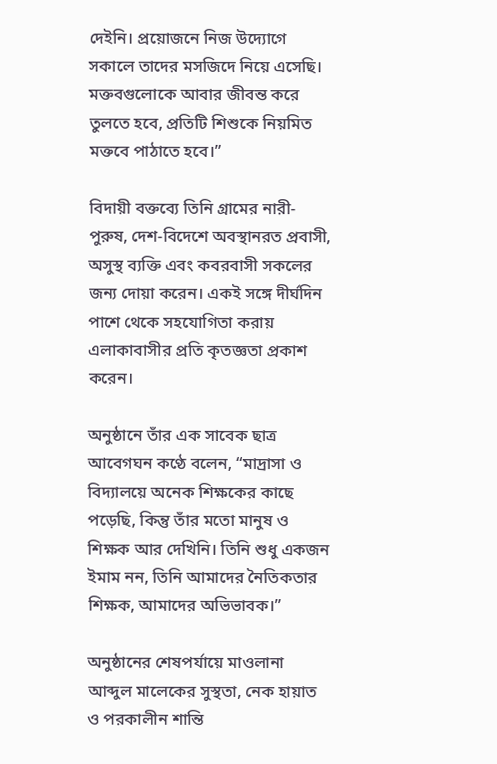দেইনি। প্রয়োজনে নিজ উদ্যোগে সকালে তাদের মসজিদে নিয়ে এসেছি। মক্তবগুলোকে আবার জীবন্ত করে তুলতে হবে, প্রতিটি শিশুকে নিয়মিত মক্তবে পাঠাতে হবে।”

বিদায়ী বক্তব্যে তিনি গ্রামের নারী-পুরুষ, দেশ-বিদেশে অবস্থানরত প্রবাসী, অসুস্থ ব্যক্তি এবং কবরবাসী সকলের জন্য দোয়া করেন। একই সঙ্গে দীর্ঘদিন পাশে থেকে সহযোগিতা করায় এলাকাবাসীর প্রতি কৃতজ্ঞতা প্রকাশ করেন।

অনুষ্ঠানে তাঁর এক সাবেক ছাত্র আবেগঘন কণ্ঠে বলেন, “মাদ্রাসা ও বিদ্যালয়ে অনেক শিক্ষকের কাছে পড়েছি, কিন্তু তাঁর মতো মানুষ ও শিক্ষক আর দেখিনি। তিনি শুধু একজন ইমাম নন, তিনি আমাদের নৈতিকতার শিক্ষক, আমাদের অভিভাবক।”

অনুষ্ঠানের শেষপর্যায়ে মাওলানা আব্দুল মালেকের সুস্থতা, নেক হায়াত ও পরকালীন শান্তি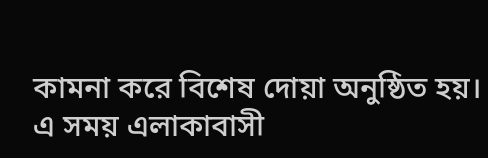কামনা করে বিশেষ দোয়া অনুষ্ঠিত হয়। এ সময় এলাকাবাসী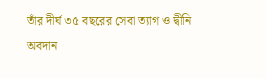তাঁর দীর্ঘ ৩৫ বছরের সেবা ত্যাগ ও দ্বীনি অবদান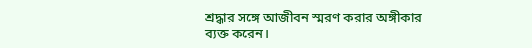শ্রদ্ধার সঙ্গে আজীবন স্মরণ করার অঙ্গীকার ব্যক্ত করেন।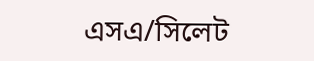এসএ/সিলেট